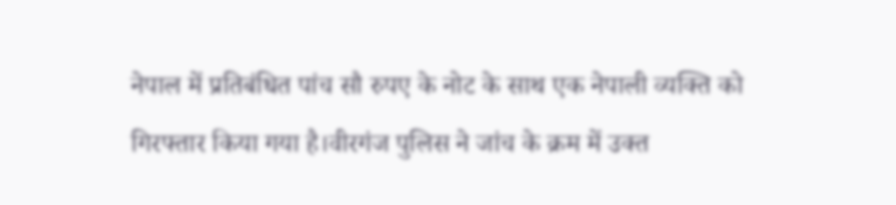नेपाल में प्रतिबंधित पांच सौ रुपए के नोट के साथ एक नेपाली व्यक्ति को गिरफ्तार किया गया है।वीरगंज पुलिस ने जांच के क्रम में उक्त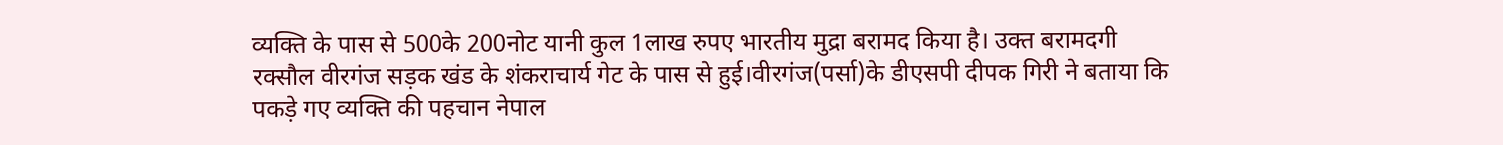व्यक्ति के पास से 500के 200नोट यानी कुल 1लाख रुपए भारतीय मुद्रा बरामद किया है। उक्त बरामदगी रक्सौल वीरगंज सड़क खंड के शंकराचार्य गेट के पास से हुई।वीरगंज(पर्सा)के डीएसपी दीपक गिरी ने बताया कि पकड़े गए व्यक्ति की पहचान नेपाल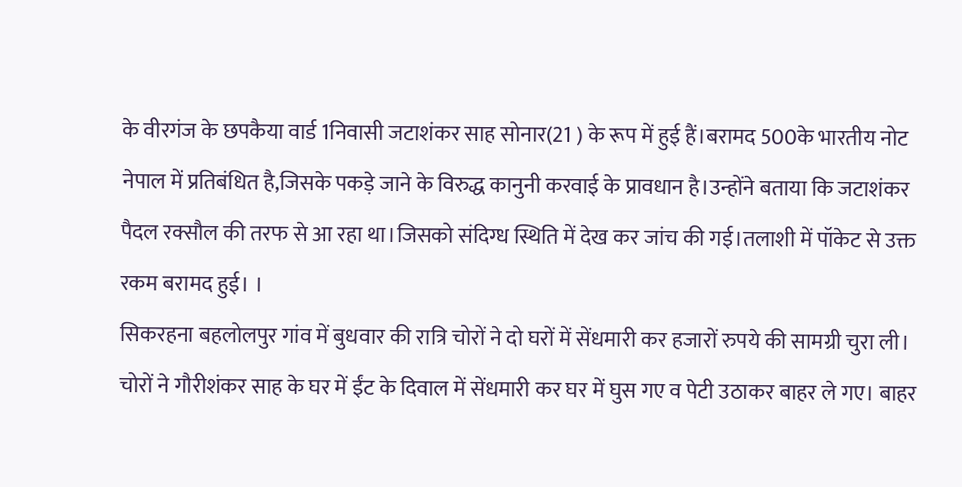के वीरगंज के छपकैया वार्ड 1निवासी जटाशंकर साह सोनार(21 ) के रूप में हुई हैं।बरामद 500के भारतीय नोट नेपाल में प्रतिबंधित है,जिसके पकड़े जाने के विरुद्ध कानुनी करवाई के प्रावधान है।उन्होंने बताया कि जटाशंकर पैदल रक्सौल की तरफ से आ रहा था।जिसको संदिग्ध स्थिति में देख कर जांच की गई।तलाशी में पॉकेट से उक्त रकम बरामद हुई। ।
सिकरहना बहलोलपुर गांव में बुधवार की रात्रि चोरों ने दो घरों में सेंधमारी कर हजारों रुपये की सामग्री चुरा ली। चोरों ने गौरीशंकर साह के घर में ईंट के दिवाल में सेंधमारी कर घर में घुस गए व पेटी उठाकर बाहर ले गए। बाहर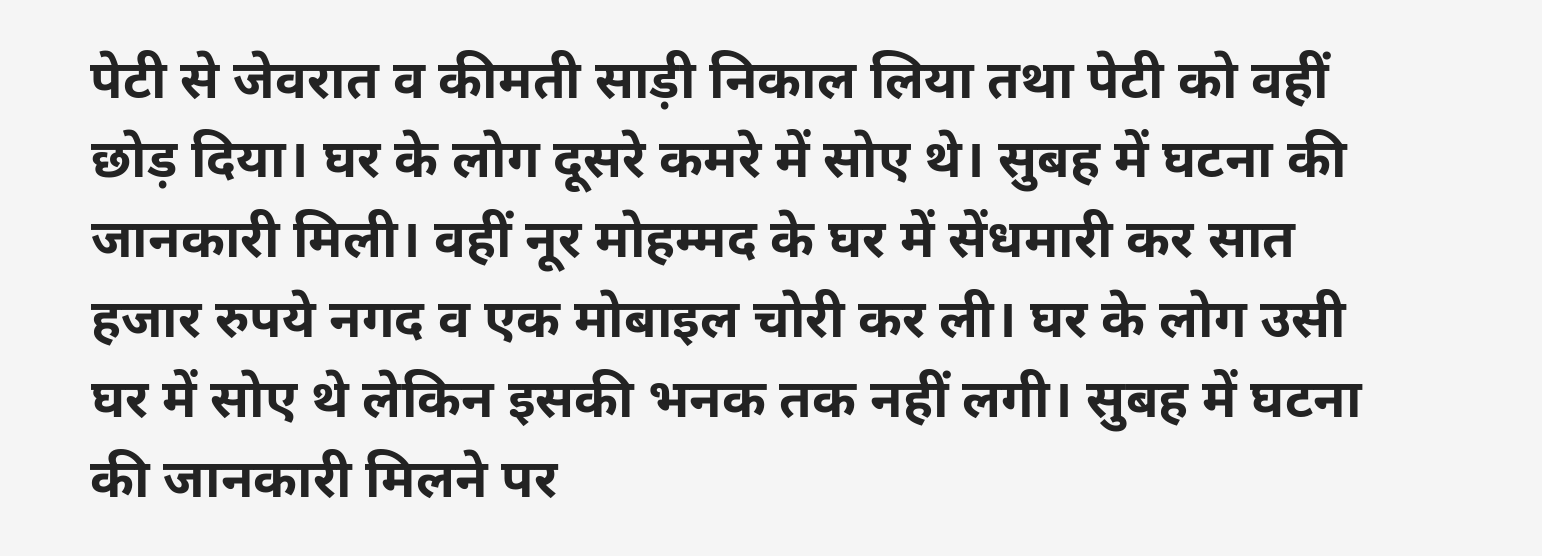पेटी से जेवरात व कीमती साड़ी निकाल लिया तथा पेटी को वहीं छोड़ दिया। घर के लोग दूसरे कमरे में सोए थे। सुबह में घटना की जानकारी मिली। वहीं नूर मोहम्मद के घर में सेंधमारी कर सात हजार रुपये नगद व एक मोबाइल चोरी कर ली। घर के लोग उसी घर में सोए थे लेकिन इसकी भनक तक नहीं लगी। सुबह में घटना की जानकारी मिलने पर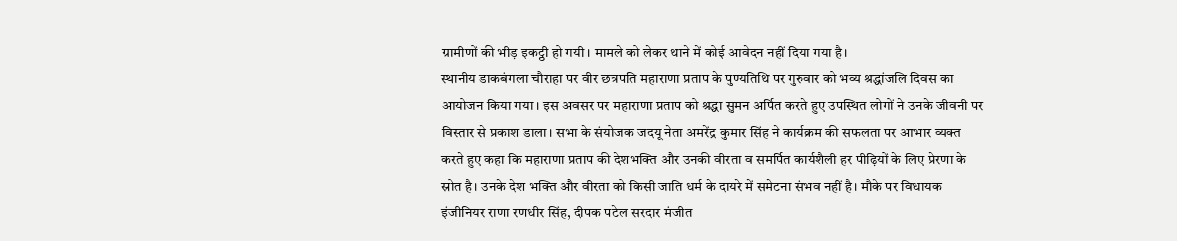ग्रामीणों की भीड़ इकट्ठी हो गयी। मामले को लेकर थाने में कोई आवेदन नहीं दिया गया है।
स्थानीय डाकबंगला चौराहा पर वीर छत्रपति महाराणा प्रताप के पुण्यतिथि पर गुरुवार को भव्य श्रद्धांजलि दिवस का आयोजन किया गया। इस अवसर पर महाराणा प्रताप को श्रद्धा सुमन अर्पित करते हुए उपस्थित लोगों ने उनके जीवनी पर विस्तार से प्रकाश डाला। सभा के संयोजक जदयू नेता अमरेंद्र कुमार सिंह ने कार्यक्रम की सफलता पर आभार व्यक्त करते हुए कहा कि महाराणा प्रताप की देशभक्ति और उनकी वीरता व समर्पित कार्यशैली हर पीढ़ियों के लिए प्रेरणा के स्रोत है। उनके देश भक्ति और वीरता को किसी जाति धर्म के दायरे में समेटना संभव नहीं है। मौके पर विधायक इंजीनियर राणा रणधीर सिंह, दीपक पटेल सरदार मंजीत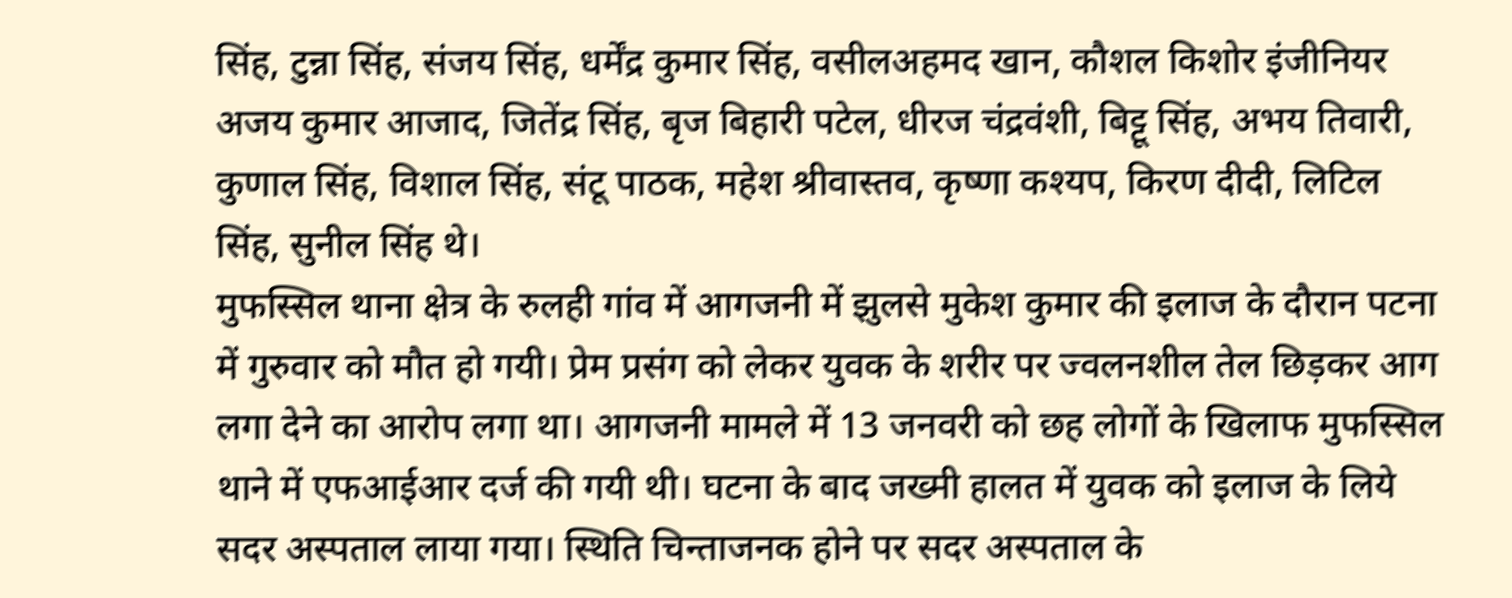सिंह, टुन्ना सिंह, संजय सिंह, धर्मेंद्र कुमार सिंह, वसीलअहमद खान, कौशल किशोर इंजीनियर अजय कुमार आजाद, जितेंद्र सिंह, बृज बिहारी पटेल, धीरज चंद्रवंशी, बिट्टू सिंह, अभय तिवारी, कुणाल सिंह, विशाल सिंह, संटू पाठक, महेश श्रीवास्तव, कृष्णा कश्यप, किरण दीदी, लिटिल सिंह, सुनील सिंह थे।
मुफस्सिल थाना क्षेत्र के रुलही गांव में आगजनी में झुलसे मुकेश कुमार की इलाज के दौरान पटना में गुरुवार को मौत हो गयी। प्रेम प्रसंग को लेकर युवक के शरीर पर ज्वलनशील तेल छिड़कर आग लगा देने का आरोप लगा था। आगजनी मामले में 13 जनवरी को छह लोगों के खिलाफ मुफस्सिल थाने में एफआईआर दर्ज की गयी थी। घटना के बाद जख्मी हालत में युवक को इलाज के लिये सदर अस्पताल लाया गया। स्थिति चिन्ताजनक होने पर सदर अस्पताल के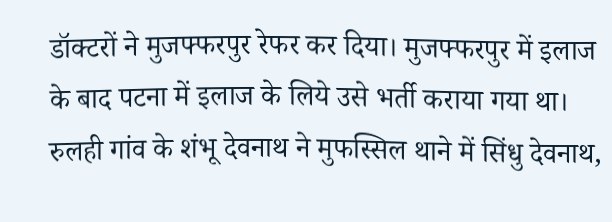डॉक्टरों ने मुजफ्फरपुर रेफर कर दिया। मुजफ्फरपुर में इलाज के बाद पटना में इलाज के लिये उसे भर्ती कराया गया था। रुलही गांव के शंभू देवनाथ ने मुफस्सिल थाने में सिंधु देवनाथ,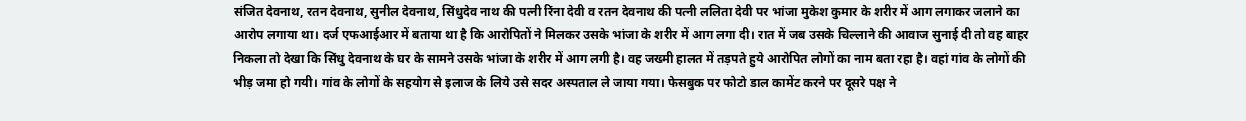संजित देवनाथ, रतन देवनाथ, सुनील देवनाथ, सिंधुदेव नाथ की पत्नी रिंना देवी व रतन देवनाथ की पत्नी ललिता देवी पर भांजा मुकेश कुमार के शरीर में आग लगाकर जलाने का आरोप लगाया था। दर्ज एफआईआर में बताया था है कि आरोपितों ने मिलकर उसके भांजा के शरीर में आग लगा दी। रात में जब उसके चिल्लाने की आवाज सुनाई दी तो वह बाहर निकला तो देखा कि सिंधु देवनाथ के घर के सामने उसके भांजा के शरीर में आग लगी है। वह जख्मी हालत में तड़पते हुये आरोपित लोगों का नाम बता रहा है। वहां गांव के लोगों की भीड़ जमा हो गयी। गांव के लोगों के सहयोग से इलाज के लिये उसे सदर अस्पताल ले जाया गया। फेसबुक पर फोटो डाल कामेंट करने पर दूसरे पक्ष ने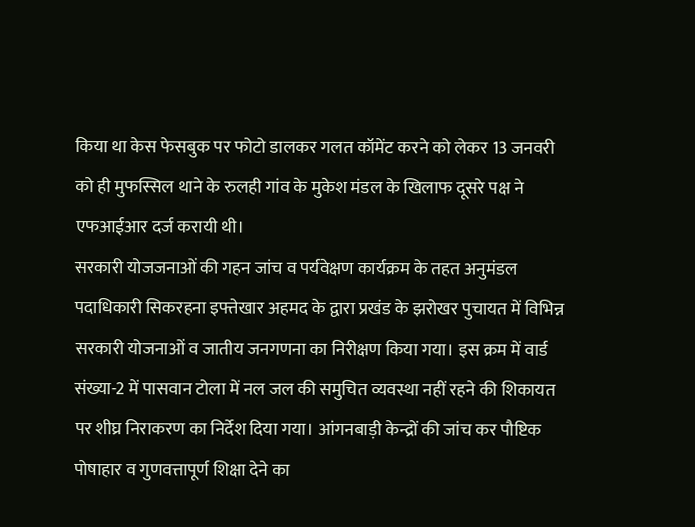किया था केस फेसबुक पर फोटो डालकर गलत कॉमेंट करने को लेकर 13 जनवरी को ही मुफस्सिल थाने के रुलही गांव के मुकेश मंडल के खिलाफ दूसरे पक्ष ने एफआईआर दर्ज करायी थी।
सरकारी योजजनाओं की गहन जांच व पर्यवेक्षण कार्यक्रम के तहत अनुमंडल पदाधिकारी सिकरहना इफ्तेखार अहमद के द्वारा प्रखंड के झरोखर पुचायत में विभिन्न सरकारी योजनाओं व जातीय जनगणना का निरीक्षण किया गया। इस क्रम में वार्ड संख्या-2 में पासवान टोला में नल जल की समुचित व्यवस्था नहीं रहने की शिकायत पर शीघ्र निराकरण का निर्देश दिया गया। आंगनबाड़ी केन्द्रों की जांच कर पौष्टिक पोषाहार व गुणवत्तापूर्ण शिक्षा देने का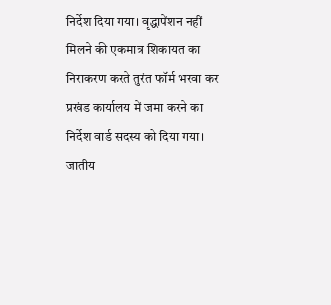निर्देश दिया गया। वृद्धापेंशन नहीं मिलने की एकमात्र शिकायत का निराकरण करते तुरंत फॉर्म भरवा कर प्रखंड कार्यालय में जमा करने का निर्देश वार्ड सदस्य को दिया गया। जातीय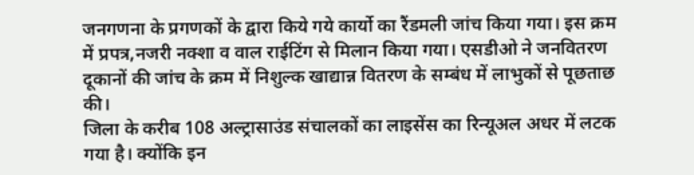जनगणना के प्रगणकों के द्वारा किये गये कार्यो का रैंडमली जांच किया गया। इस क्रम में प्रपत्र,नजरी नक्शा व वाल राईटिंग से मिलान किया गया। एसडीओ ने जनवितरण दूकानों की जांच के क्रम में निशुल्क खाद्यान्न वितरण के सम्बंध में लाभुकों से पूछताछ की।
जिला के करीब 108 अल्ट्रासाउंड संचालकों का लाइसेंस का रिन्यूअल अधर में लटक गया है। क्योंकि इन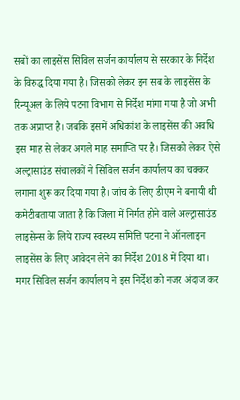सबों का लाइसेंस सिविल सर्जन कार्यालय से सरकार के निर्देश के विरुद्ध दिया गया है। जिसको लेकर इन सब के लाइसेंस के रिन्यूअल के लिये पटना विभाग से निर्देश मांगा गया है जो अभी तक अप्राप्त है। जबकि इसमें अधिकांश के लाइसेंस की अवधि इस माह से लेकर अगले माह समाप्ति पर है। जिसको लेकर ऐसे अल्ट्रासाउंड संचालकों ने सिविल सर्जन कार्यालय का चक्कर लगाना शुरू कर दिया गया है। जांच के लिए डीएम ने बनायी थी कमेटीबताया जाता है कि जिला में निर्गत होने वाले अल्ट्रासाउंड लाइसेन्स के लिये राज्य स्वस्थ्य समित्ति पटना ने ऑनलाइन लाइसेंस के लिए आवेदन लेने का निर्देश 2018 में दिया था। मगर सिविल सर्जन कार्यालय ने इस निर्देश को नजर अंदाज कर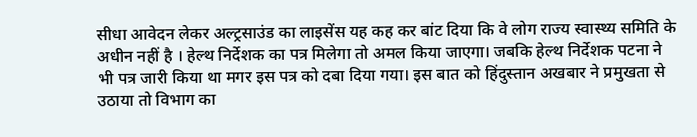सीधा आवेदन लेकर अल्ट्रसाउंड का लाइसेंस यह कह कर बांट दिया कि वे लोग राज्य स्वास्थ्य समिति के अधीन नहीं है । हेल्थ निर्देशक का पत्र मिलेगा तो अमल किया जाएगा। जबकि हेल्थ निर्देशक पटना ने भी पत्र जारी किया था मगर इस पत्र को दबा दिया गया। इस बात को हिंदुस्तान अखबार ने प्रमुखता से उठाया तो विभाग का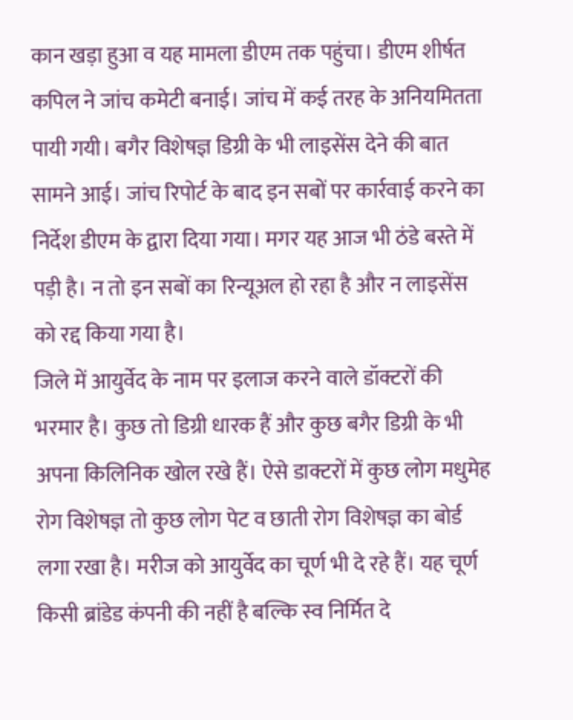कान खड़ा हुआ व यह मामला डीएम तक पहुंचा। डीएम शीर्षत कपिल ने जांच कमेटी बनाई। जांच में कई तरह के अनियमितता पायी गयी। बगैर विशेषज्ञ डिग्री के भी लाइसेंस देने की बात सामने आई। जांच रिपोर्ट के बाद इन सबों पर कार्रवाई करने का निर्देश डीएम के द्वारा दिया गया। मगर यह आज भी ठंडे बस्ते में पड़ी है। न तो इन सबों का रिन्यूअल हो रहा है और न लाइसेंस को रद्द किया गया है।
जिले में आयुर्वेद के नाम पर इलाज करने वाले डॉक्टरों की भरमार है। कुछ तो डिग्री धारक हैं और कुछ बगैर डिग्री के भी अपना किलिनिक खोल रखे हैं। ऐसे डाक्टरों में कुछ लोग मधुमेह रोग विशेषज्ञ तो कुछ लोग पेट व छाती रोग विशेषज्ञ का बोर्ड लगा रखा है। मरीज को आयुर्वेद का चूर्ण भी दे रहे हैं। यह चूर्ण किसी ब्रांडेड कंपनी की नहीं है बल्कि स्व निर्मित दे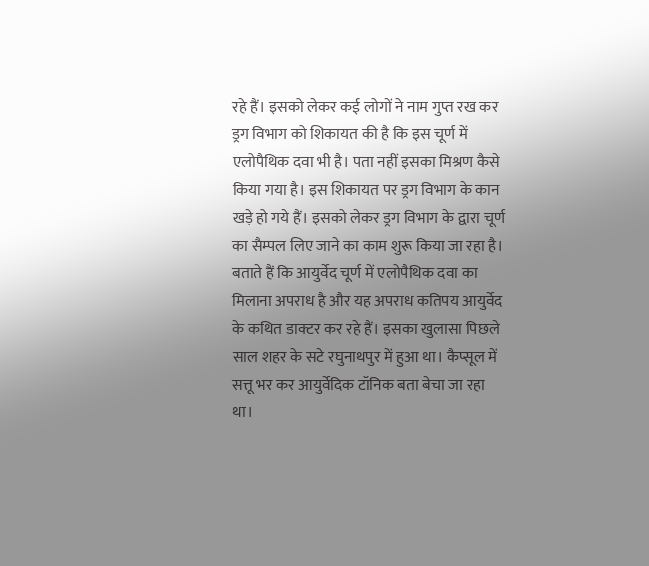रहे हैं। इसको लेकर कई लोगों ने नाम गुप्त रख कर ड्रग विभाग को शिकायत की है कि इस चूर्ण में एलोपैथिक दवा भी है। पता नहीं इसका मिश्रण कैसे किया गया है। इस शिकायत पर ड्रग विभाग के कान खड़े हो गये हैं। इसको लेकर ड्रग विभाग के द्वारा चूर्ण का सैम्पल लिए जाने का काम शुरू किया जा रहा है। बताते हैं कि आयुर्वेद चूर्ण में एलोपैथिक दवा का मिलाना अपराध है और यह अपराध कतिपय आयुर्वेद के कथित डाक्टर कर रहे हैं। इसका खुलासा पिछले साल शहर के सटे रघुनाथपुर में हुआ था। कैप्सूल में सत्तू भर कर आयुर्वेदिक टॉनिक बता बेचा जा रहा था।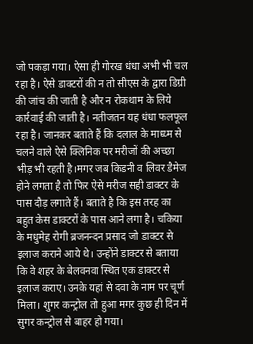जो पकड़ा गया। ऐसा ही गोरख धंधा अभी भी चल रहा है। ऐसे डाक्टरों की न तो सीएस के द्वारा डिग्री की जांच की जाती है और न रोकथाम के लिये कार्रवाई की जाती है। नतीजतन यह धंधा फलफूल रहा है। जानकर बताते हैं कि दलाल के माध्य्म से चलने वाले ऐसे क्लिनिक पर मरीजों की अच्छा भीड़ भी रहती है।मगर जब किडनी व लिवर डैमेज होने लगता है तो फिर ऐसे मरीज सही डाक्टर के पास दौड़ लगाते हैं। बताते है कि इस तरह का बहुत केस डाक्टरों के पास आने लगा है। चकिया के मधुमेह रोगी ब्रजनन्दन प्रसाद जो डाक्टर से इलाज कराने आये थे। उन्होंने डाक्टर से बताया कि वे शहर के बेलवनवा स्थित एक डाक्टर से इलाज कराए। उनके यहां से दवा के नाम पर चूर्ण मिला। शुगर कन्ट्रोल तो हुआ मगर कुछ ही दिन में सुगर कन्ट्रोल से बाहर हो गया।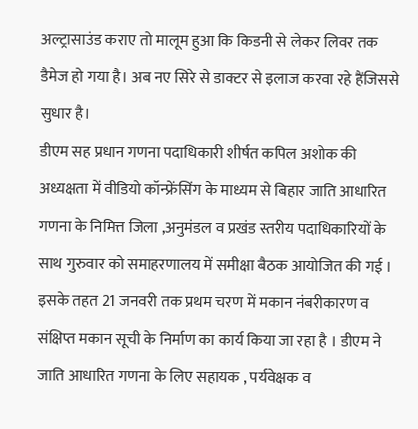अल्ट्रासाउंड कराए तो मालूम हुआ कि किडनी से लेकर लिवर तक डैमेज हो गया है। अब नए सिरे से डाक्टर से इलाज करवा रहे हैंजिससे सुधार है।
डीएम सह प्रधान गणना पदाधिकारी शीर्षत कपिल अशोक की अध्यक्षता में वीडियो कॉन्फ्रेंसिंग के माध्यम से बिहार जाति आधारित गणना के निमित्त जिला ,अनुमंडल व प्रखंड स्तरीय पदाधिकारियों के साथ गुरुवार को समाहरणालय में समीक्षा बैठक आयोजित की गई । इसके तहत 21 जनवरी तक प्रथम चरण में मकान नंबरीकारण व संक्षिप्त मकान सूची के निर्माण का कार्य किया जा रहा है । डीएम ने जाति आधारित गणना के लिए सहायक , पर्यवेक्षक व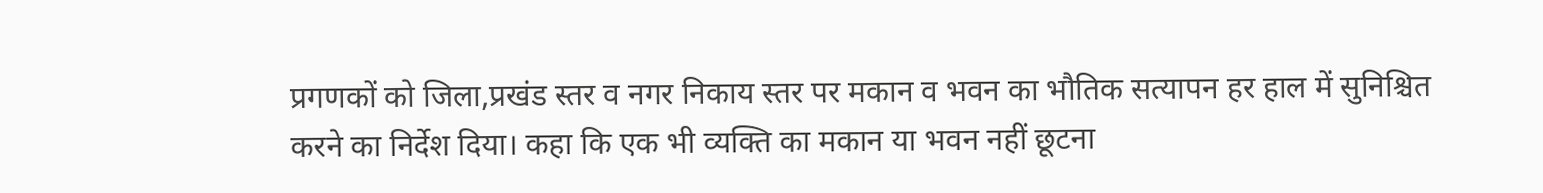प्रगणकों को जिला,प्रखंड स्तर व नगर निकाय स्तर पर मकान व भवन का भौतिक सत्यापन हर हाल में सुनिश्चित करने का निर्देश दिया। कहा कि एक भी व्यक्ति का मकान या भवन नहीं छूटना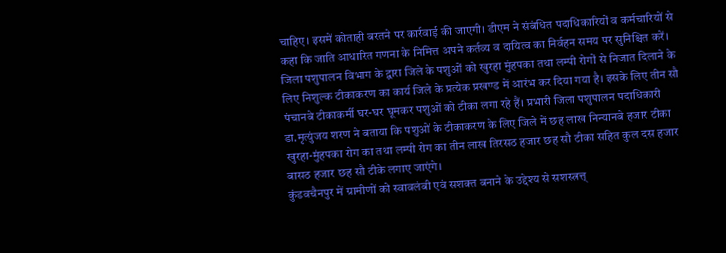चाहिए। इसमें कोताही बरतने पर कार्रवाई की जाएगी। डीएम ने संबंधित पदाधिकारियों व कर्मचारियों से कहा कि जाति आधारित गणना के निमित्त अपने कर्तव्य व दायित्व का निर्वहन समय पर सुनिश्चित करें।
जिला पशुपालन विभाग के द्वारा जिले के पशुओं को खुरहा मुंहपका तथा लम्पी रोगों से निजात दिलाने के लिए निशुल्क टीकाकरण का कार्य जिले के प्रत्येक प्रखण्ड में आरंभ कर दिया गया है। इसके लिए तीन सौ पंचानबे टीकाकर्मी घर-घर घूमकर पशुओं को टीका लगा रहे हैं। प्रभारी जिला पशुपालन पदाधिकारी डा.मृत्युंजय शरण ने बताया कि पशुओं के टीकाकरण के लिए जिले में छह लाख निन्यानबे हजार टीका खुरहा-मुंहपका रोग का तथा लम्पी रोग का तीन लाख तिरसठ हजार छह सौ टीका सहित कुल दस हजार बासठ हजार छह सौ टीके लगाए जाएंगे।
कुंडवचैनपुर में ग्रामीणों को स्वावलंबी एवं सशक्त बनाने के उद्देश्य से सशस्त्रत्त्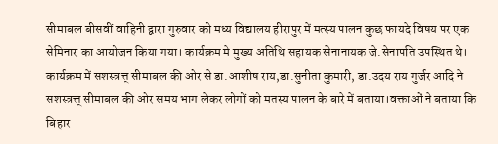सीमाबल बीसवीं वाहिनी द्वारा गुरुवार को मध्य विद्यालय हीरापुर में मत्स्य पालन कुछ फायदे विषय पर एक सेमिनार का आयोजन किया गया। कार्यक्रम मे मुख्य अतिथि सहायक सेनानायक जे.सेनापति उपस्थित थे। कार्यक्रम में सशस्त्रत्त् सीमाबल की ओर से डा.आशीष राय,डा.सुनीता कुमारी, डा.उदय राय गुर्जर आदि ने सशस्त्रत्त् सीमाबल की ओर समय भाग लेकर लोगों को मतस्य पालन के बारे में बताया।वक्ताओं ने बताया कि बिहार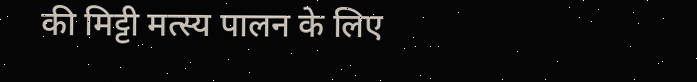की मिट्टी मत्स्य पालन के लिए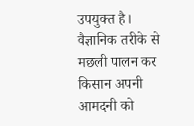उपयुक्त है। वैज्ञानिक तरीके से मछली पालन कर किसान अपनी आमदनी को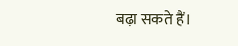बढ़ा सकते हैं।